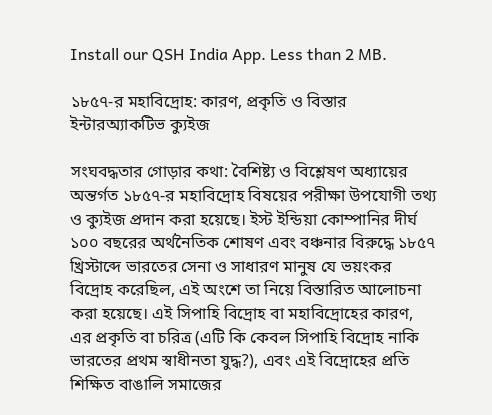Install our QSH India App. Less than 2 MB.

১৮৫৭-র মহাবিদ্রোহ: কারণ, প্রকৃতি ও বিস্তার ইন্টারঅ্যাকটিভ ক্যুইজ

সংঘবদ্ধতার গোড়ার কথা: বৈশিষ্ট্য ও বিশ্লেষণ অধ্যায়ের অন্তর্গত ১৮৫৭-র মহাবিদ্রোহ বিষয়ের পরীক্ষা উপযোগী তথ্য ও ক্যুইজ প্রদান করা হয়েছে। ইস্ট ইন্ডিয়া কোম্পানির দীর্ঘ ১০০ বছরের অর্থনৈতিক শোষণ এবং বঞ্চনার বিরুদ্ধে ১৮৫৭ খ্রিস্টাব্দে ভারতের সেনা ও সাধারণ মানুষ যে ভয়ংকর বিদ্রোহ করেছিল, এই অংশে তা নিয়ে বিস্তারিত আলোচনা করা হয়েছে। এই সিপাহি বিদ্রোহ বা মহাবিদ্রোহের কারণ, এর প্রকৃতি বা চরিত্র (এটি কি কেবল সিপাহি বিদ্রোহ নাকি ভারতের প্রথম স্বাধীনতা যুদ্ধ?), এবং এই বিদ্রোহের প্রতি শিক্ষিত বাঙালি সমাজের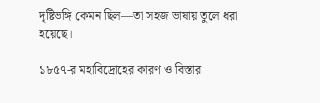দৃষ্টিভঙ্গি কেমন ছিল—তা সহজ ভাষায় তুলে ধরা হয়েছে।

১৮৫৭-র মহাবিদ্রোহের কারণ ও বিস্তার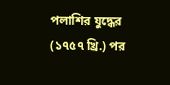পলাশির যুদ্ধের (১৭৫৭ খ্রি.) পর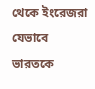থেকে ইংরেজরা যেভাবে ভারতকে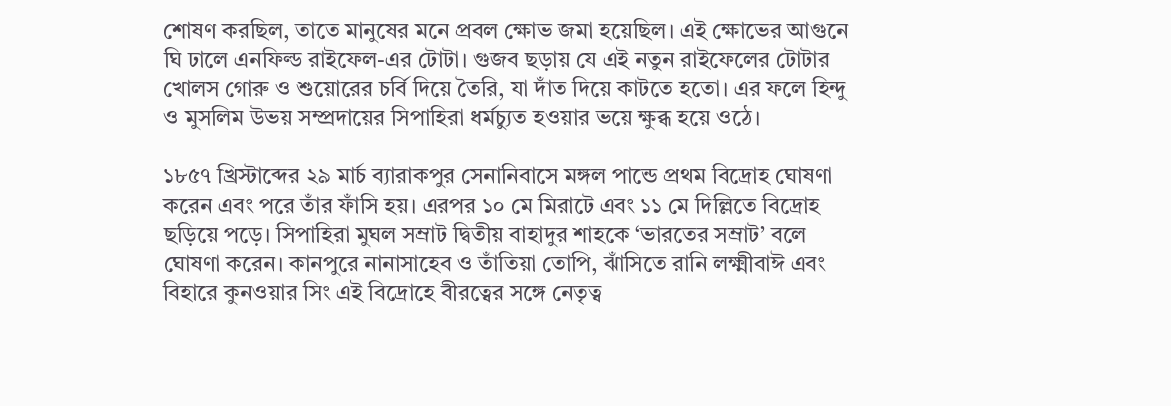শোষণ করছিল, তাতে মানুষের মনে প্রবল ক্ষোভ জমা হয়েছিল। এই ক্ষোভের আগুনে ঘি ঢালে এনফিল্ড রাইফেল-এর টোটা। গুজব ছড়ায় যে এই নতুন রাইফেলের টোটার খোলস গোরু ও শুয়োরের চর্বি দিয়ে তৈরি, যা দাঁত দিয়ে কাটতে হতো। এর ফলে হিন্দু ও মুসলিম উভয় সম্প্রদায়ের সিপাহিরা ধর্মচ্যুত হওয়ার ভয়ে ক্ষুব্ধ হয়ে ওঠে।

১৮৫৭ খ্রিস্টাব্দের ২৯ মার্চ ব্যারাকপুর সেনানিবাসে মঙ্গল পান্ডে প্রথম বিদ্রোহ ঘোষণা করেন এবং পরে তাঁর ফাঁসি হয়। এরপর ১০ মে মিরাটে এবং ১১ মে দিল্লিতে বিদ্রোহ ছড়িয়ে পড়ে। সিপাহিরা মুঘল সম্রাট দ্বিতীয় বাহাদুর শাহকে ‘ভারতের সম্রাট’ বলে ঘোষণা করেন। কানপুরে নানাসাহেব ও তাঁতিয়া তোপি, ঝাঁসিতে রানি লক্ষ্মীবাঈ এবং বিহারে কুনওয়ার সিং এই বিদ্রোহে বীরত্বের সঙ্গে নেতৃত্ব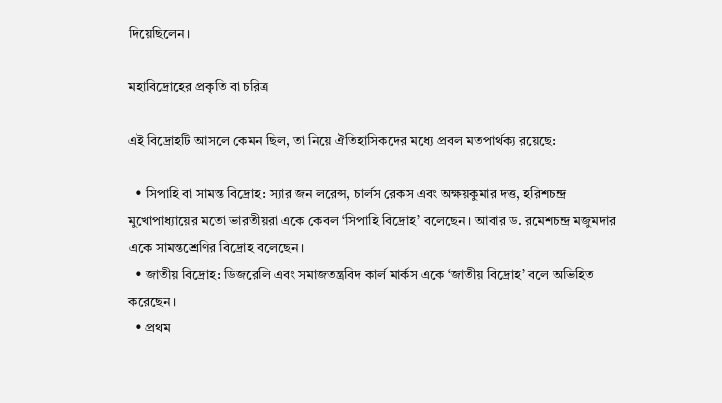দিয়েছিলেন।

মহাবিদ্রোহের প্রকৃতি বা চরিত্র

এই বিদ্রোহটি আসলে কেমন ছিল, তা নিয়ে ঐতিহাসিকদের মধ্যে প্রবল মতপার্থক্য রয়েছে:

  • সিপাহি বা সামন্ত বিদ্রোহ: স্যার জন লরেন্স, চার্লস রেকস এবং অক্ষয়কুমার দত্ত, হরিশচন্দ্র মুখোপাধ্যায়ের মতো ভারতীয়রা একে কেবল ‘সিপাহি বিদ্রোহ’ বলেছেন। আবার ড. রমেশচন্দ্র মজুমদার একে সামন্তশ্রেণির বিদ্রোহ বলেছেন।
  • জাতীয় বিদ্রোহ: ডিজরেলি এবং সমাজতন্ত্রবিদ কার্ল মার্কস একে ‘জাতীয় বিদ্রোহ’ বলে অভিহিত করেছেন।
  • প্রথম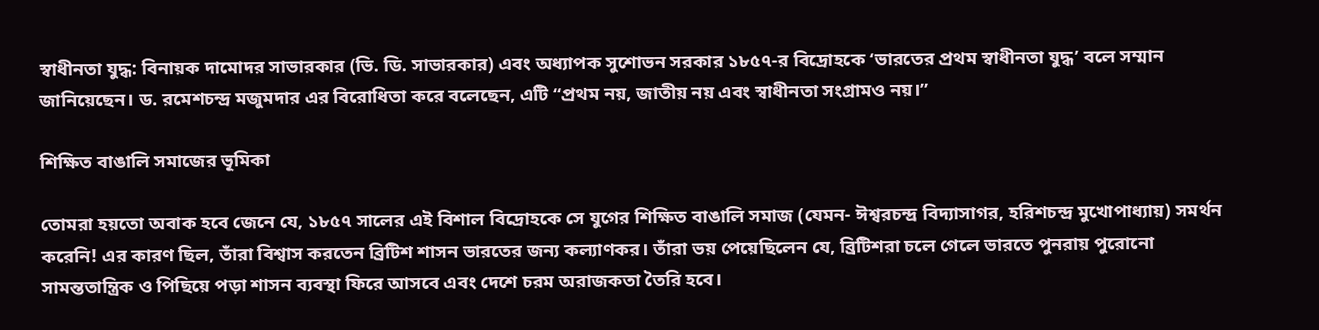স্বাধীনতা যুদ্ধ: বিনায়ক দামোদর সাভারকার (ভি. ডি. সাভারকার) এবং অধ্যাপক সুশোভন সরকার ১৮৫৭-র বিদ্রোহকে ‘ভারতের প্রথম স্বাধীনতা যুদ্ধ’ বলে সম্মান জানিয়েছেন। ড. রমেশচন্দ্র মজুমদার এর বিরোধিতা করে বলেছেন, এটি “প্রথম নয়, জাতীয় নয় এবং স্বাধীনতা সংগ্রামও নয়।”

শিক্ষিত বাঙালি সমাজের ভূমিকা

তোমরা হয়তো অবাক হবে জেনে যে, ১৮৫৭ সালের এই বিশাল বিদ্রোহকে সে যুগের শিক্ষিত বাঙালি সমাজ (যেমন- ঈশ্বরচন্দ্র বিদ্যাসাগর, হরিশচন্দ্র মুখোপাধ্যায়) সমর্থন করেনি! এর কারণ ছিল, তাঁরা বিশ্বাস করতেন ব্রিটিশ শাসন ভারতের জন্য কল্যাণকর। তাঁরা ভয় পেয়েছিলেন যে, ব্রিটিশরা চলে গেলে ভারতে পুনরায় পুরোনো সামন্ততান্ত্রিক ও পিছিয়ে পড়া শাসন ব্যবস্থা ফিরে আসবে এবং দেশে চরম অরাজকতা তৈরি হবে।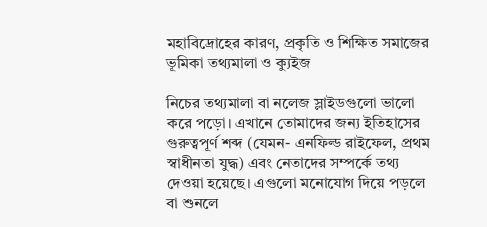মহাবিদ্রোহের কারণ, প্রকৃতি ও শিক্ষিত সমাজের ভূমিকা তথ্যমালা ও ক্যুইজ

নিচের তথ্যমালা বা নলেজ স্লাইডগুলো ভালো করে পড়ো। এখানে তোমাদের জন্য ইতিহাসের গুরুত্বপূর্ণ শব্দ (যেমন- এনফিল্ড রাইফেল, প্রথম স্বাধীনতা যুদ্ধ) এবং নেতাদের সম্পর্কে তথ্য দেওয়া হয়েছে। এগুলো মনোযোগ দিয়ে পড়লে বা শুনলে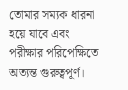তোমার সম্যক ধারনা হয়ে যাবে এবং পরীক্ষার পরিপেক্ষিতে অত্যন্ত গুরুত্বপূর্ণ।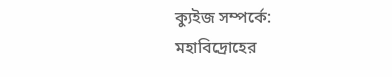ক্যুইজ সম্পর্কে: মহাবিদ্রোহের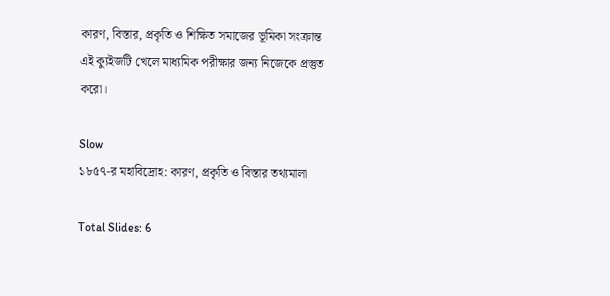কারণ, বিস্তার, প্রকৃতি ও শিক্ষিত সমাজের ভূমিকা সংক্রান্ত এই ক্যুইজটি খেলে মাধ্যমিক পরীক্ষার জন্য নিজেকে প্রস্তুত করো।

Slow
১৮৫৭-র মহাবিদ্রোহ: কারণ, প্রকৃতি ও বিস্তার তথ্যমালা

Total Slides: 6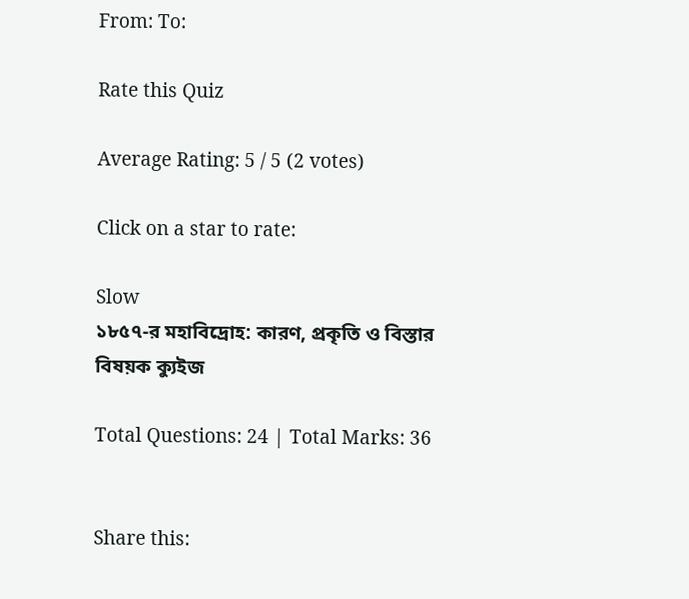From: To:

Rate this Quiz

Average Rating: 5 / 5 (2 votes)

Click on a star to rate:

Slow
১৮৫৭-র মহাবিদ্রোহ: কারণ, প্রকৃতি ও বিস্তার বিষয়ক ক্যুইজ

Total Questions: 24 | Total Marks: 36


Share this: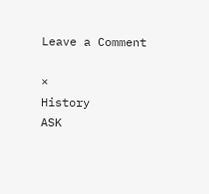Leave a Comment

×
History
ASK